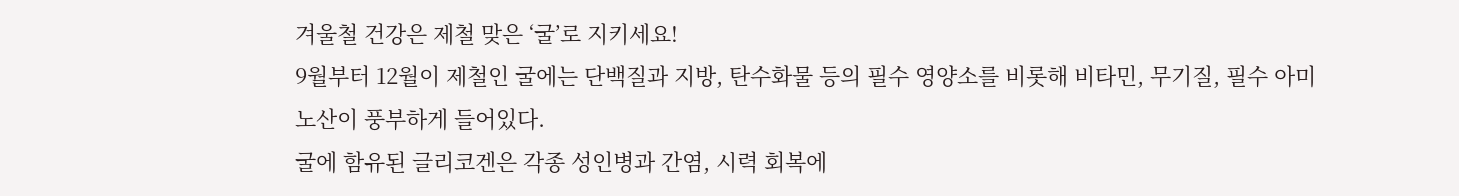겨울철 건강은 제철 맞은 ‘굴’로 지키세요!
9월부터 12월이 제철인 굴에는 단백질과 지방, 탄수화물 등의 필수 영양소를 비롯해 비타민, 무기질, 필수 아미노산이 풍부하게 들어있다.
굴에 함유된 글리코겐은 각종 성인병과 간염, 시력 회복에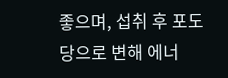좋으며, 섭취 후 포도당으로 변해 에너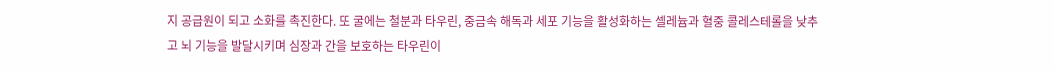지 공급원이 되고 소화를 촉진한다. 또 굴에는 철분과 타우린, 중금속 해독과 세포 기능을 활성화하는 셀레늄과 혈중 콜레스테롤을 낮추고 뇌 기능을 발달시키며 심장과 간을 보호하는 타우린이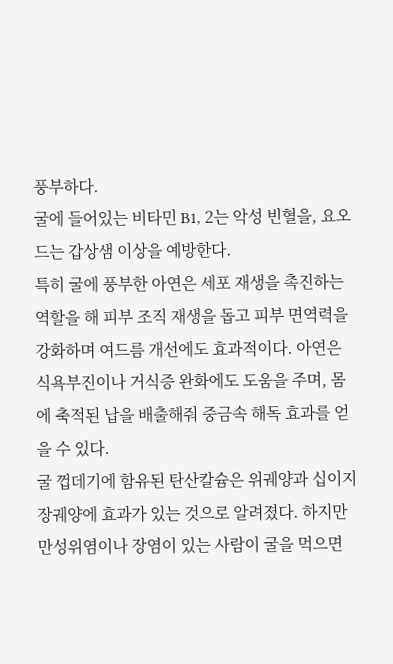풍부하다.
굴에 들어있는 비타민 B1, 2는 악성 빈혈을, 요오드는 갑상샘 이상을 예방한다.
특히 굴에 풍부한 아연은 세포 재생을 촉진하는 역할을 해 피부 조직 재생을 돕고 피부 면역력을 강화하며 여드름 개선에도 효과적이다. 아연은 식욕부진이나 거식증 완화에도 도움을 주며, 몸에 축적된 납을 배출해줘 중금속 해독 효과를 얻을 수 있다.
굴 껍데기에 함유된 탄산칼슘은 위궤양과 십이지장궤양에 효과가 있는 것으로 알려졌다. 하지만 만성위염이나 장염이 있는 사람이 굴을 먹으면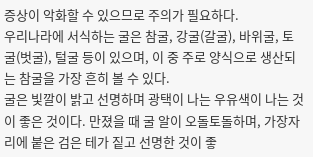증상이 악화할 수 있으므로 주의가 필요하다.
우리나라에 서식하는 굴은 참굴, 강굴(갈굴), 바위굴, 토굴(벗굴), 털굴 등이 있으며, 이 중 주로 양식으로 생산되는 참굴을 가장 흔히 볼 수 있다.
굴은 빛깔이 밝고 선명하며 광택이 나는 우유색이 나는 것이 좋은 것이다. 만졌을 때 굴 알이 오돌토돌하며, 가장자리에 붙은 검은 테가 짙고 선명한 것이 좋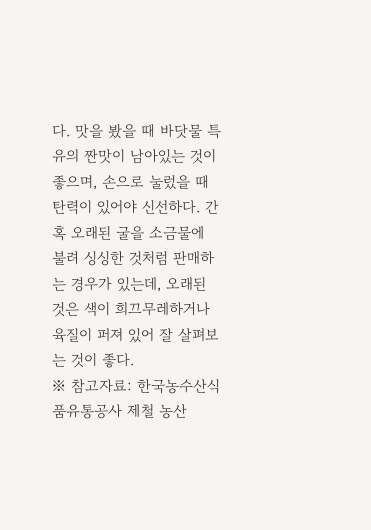다. 맛을 봤을 때 바닷물 특유의 짠맛이 남아있는 것이 좋으며, 손으로 눌렀을 때 탄력이 있어야 신선하다. 간혹 오래된 굴을 소금물에 불려 싱싱한 것처럼 판매하는 경우가 있는데, 오래된 것은 색이 희끄무레하거나 육질이 퍼져 있어 잘 살펴보는 것이 좋다.
※ 참고자료: 한국농수산식품유통공사 제철 농산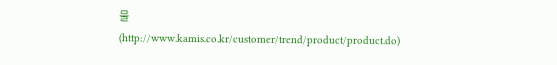물(http://www.kamis.co.kr/customer/trend/product/product.do)